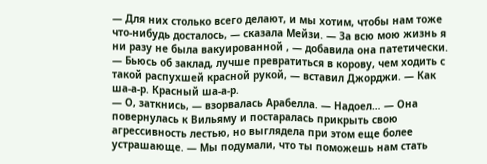— Для них столько всего делают, и мы хотим, чтобы нам тоже что-нибудь досталось, — сказала Мейзи. — За всю мою жизнь я ни разу не была вакуированной , — добавила она патетически.
— Бьюсь об заклад, лучше превратиться в корову, чем ходить с такой распухшей красной рукой, — вставил Джорджи. — Как ша-а-р. Красный ша-а-р.
— О, заткнись, — взорвалась Арабелла. — Надоел… — Она повернулась к Вильяму и постаралась прикрыть свою агрессивность лестью, но выглядела при этом еще более устрашающе. — Мы подумали, что ты поможешь нам стать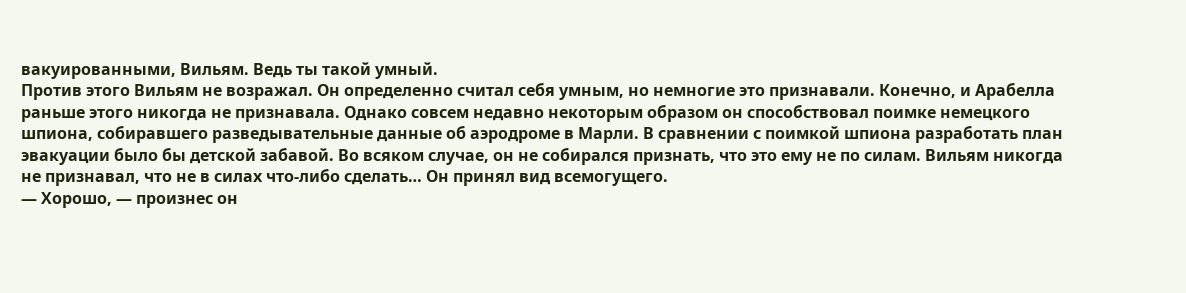вакуированными, Вильям. Ведь ты такой умный.
Против этого Вильям не возражал. Он определенно считал себя умным, но немногие это признавали. Конечно, и Арабелла раньше этого никогда не признавала. Однако совсем недавно некоторым образом он способствовал поимке немецкого шпиона, собиравшего разведывательные данные об аэродроме в Марли. В сравнении с поимкой шпиона разработать план эвакуации было бы детской забавой. Во всяком случае, он не собирался признать, что это ему не по силам. Вильям никогда не признавал, что не в силах что-либо сделать… Он принял вид всемогущего.
— Хорошо, — произнес он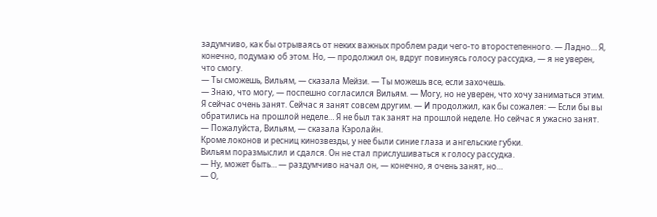задумчиво, как бы отрываясь от неких важных проблем ради чего-то второстепенного. — Ладно… Я, конечно, подумаю об этом. Но, — продолжил он, вдруг повинуясь голосу рассудка, — я не уверен, что смогу.
— Ты сможешь, Вильям, — сказала Мейзи. — Ты можешь все, если захочешь.
— Знаю, что могу, — поспешно согласился Вильям. — Могу, но не уверен, что хочу заниматься этим. Я сейчас очень занят. Сейчас я занят совсем другим. — И продолжил, как бы сожалея: — Если бы вы обратились на прошлой неделе… Я не был так занят на прошлой неделе. Но сейчас я ужасно занят.
— Пожалуйста, Вильям, — сказала Кэролайн.
Кроме локонов и ресниц кинозвезды, у нее были синие глаза и ангельские губки.
Вильям поразмыслил и сдался. Он не стал прислушиваться к голосу рассудка.
— Ну, может быть… — раздумчиво начал он, — конечно, я очень занят, но…
— О,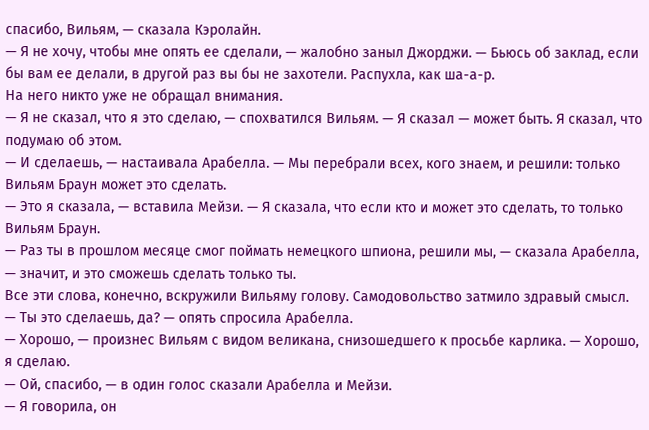спасибо, Вильям, — сказала Кэролайн.
— Я не хочу, чтобы мне опять ее сделали, — жалобно заныл Джорджи. — Бьюсь об заклад, если бы вам ее делали, в другой раз вы бы не захотели. Распухла, как ша-а-р.
На него никто уже не обращал внимания.
— Я не сказал, что я это сделаю, — спохватился Вильям. — Я сказал — может быть. Я сказал, что подумаю об этом.
— И сделаешь, — настаивала Арабелла. — Мы перебрали всех, кого знаем, и решили: только Вильям Браун может это сделать.
— Это я сказала, — вставила Мейзи. — Я сказала, что если кто и может это сделать, то только Вильям Браун.
— Раз ты в прошлом месяце смог поймать немецкого шпиона, решили мы, — сказала Арабелла, — значит, и это сможешь сделать только ты.
Все эти слова, конечно, вскружили Вильяму голову. Самодовольство затмило здравый смысл.
— Ты это сделаешь, да? — опять спросила Арабелла.
— Хорошо, — произнес Вильям с видом великана, снизошедшего к просьбе карлика. — Хорошо, я сделаю.
— Ой, спасибо, — в один голос сказали Арабелла и Мейзи.
— Я говорила, он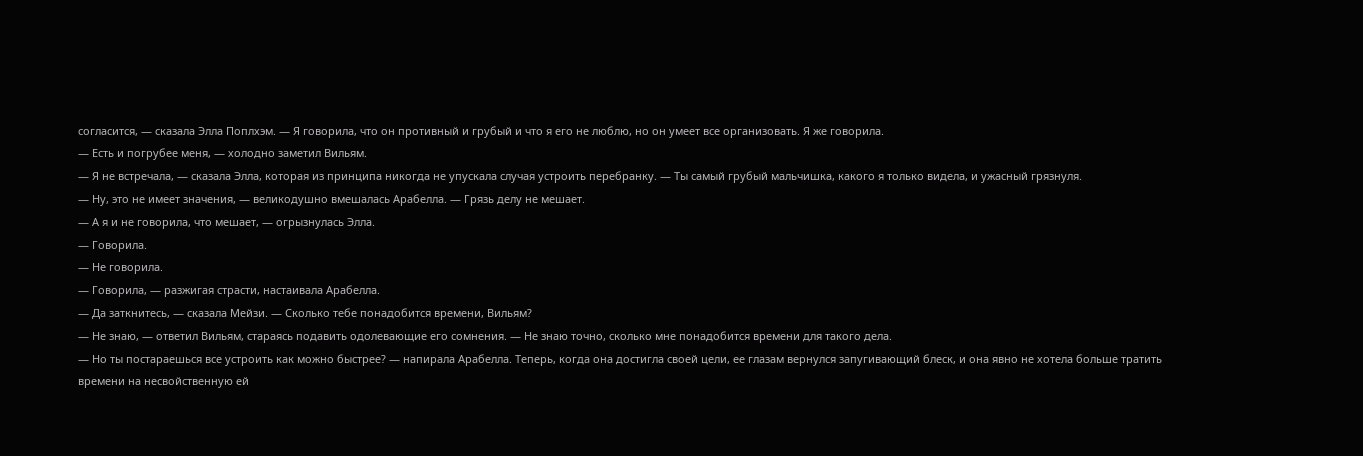согласится, — сказала Элла Поплхэм. — Я говорила, что он противный и грубый и что я его не люблю, но он умеет все организовать. Я же говорила.
— Есть и погрубее меня, — холодно заметил Вильям.
— Я не встречала, — сказала Элла, которая из принципа никогда не упускала случая устроить перебранку. — Ты самый грубый мальчишка, какого я только видела, и ужасный грязнуля.
— Ну, это не имеет значения, — великодушно вмешалась Арабелла. — Грязь делу не мешает.
— А я и не говорила, что мешает, — огрызнулась Элла.
— Говорила.
— Не говорила.
— Говорила, — разжигая страсти, настаивала Арабелла.
— Да заткнитесь, — сказала Мейзи. — Сколько тебе понадобится времени, Вильям?
— Не знаю, — ответил Вильям, стараясь подавить одолевающие его сомнения. — Не знаю точно, сколько мне понадобится времени для такого дела.
— Но ты постараешься все устроить как можно быстрее? — напирала Арабелла. Теперь, когда она достигла своей цели, ее глазам вернулся запугивающий блеск, и она явно не хотела больше тратить времени на несвойственную ей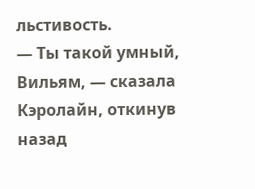льстивость.
— Ты такой умный, Вильям, — сказала Кэролайн, откинув назад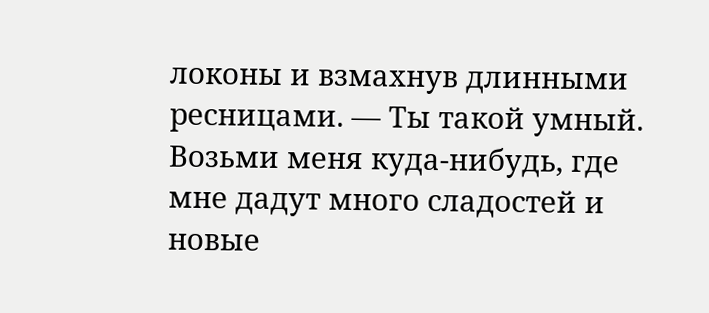локоны и взмахнув длинными ресницами. — Ты такой умный. Возьми меня куда-нибудь, где мне дадут много сладостей и новые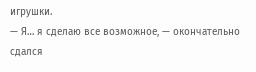игрушки.
— Я… я сделаю все возможное, — окончательно сдался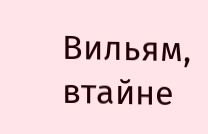Вильям, втайне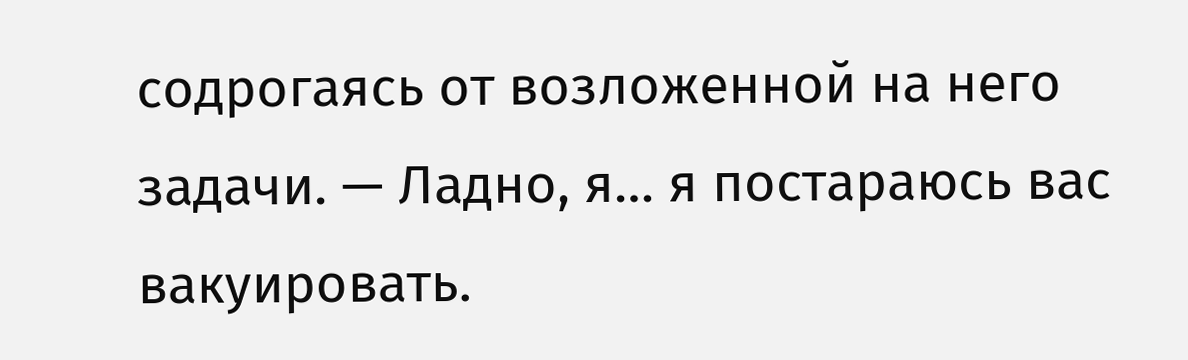содрогаясь от возложенной на него задачи. — Ладно, я… я постараюсь вас вакуировать.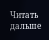Читать дальше